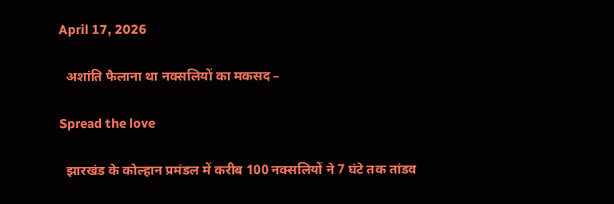April 17, 2026

  अशांति फैलाना था नक्सलियों का मकसद –

Spread the love

  झारखंड के कोल्हान प्रमंडल में करीब 100 नक्सलियों ने 7 घंटे तक तांडव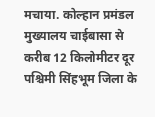मचाया. कोल्हान प्रमंडल मुख्यालय चाईबासा से करीब 12 किलोमीटर दूर पश्चिमी सिंहभूम जिला के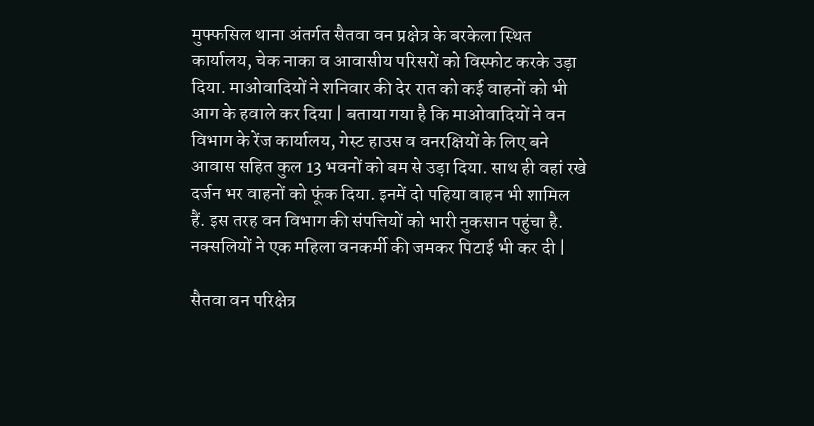मुफ्फसिल थाना अंतर्गत सैतवा वन प्रक्षेत्र के बरकेला स्थित कार्यालय, चेक नाका व आवासीय परिसरों को विस्फोट करके उड़ा दिया. माओवादियों ने शनिवार की देर रात को कई वाहनों को भी आग के हवाले कर दिया | बताया गया है कि माओवादियों ने वन विभाग के रेंज कार्यालय, गेस्ट हाउस व वनरक्षियों के लिए बने आवास सहित कुल 13 भवनों को बम से उड़ा दिया. साथ ही वहां रखे दर्जन भर वाहनों को फूंक दिया. इनमें दो पहिया वाहन भी शामिल हैं. इस तरह वन विभाग की संपत्तियों को भारी नुकसान पहुंचा है. नक्सलियों ने एक महिला वनकर्मी की जमकर पिटाई भी कर दी |

सैतवा वन परिक्षेत्र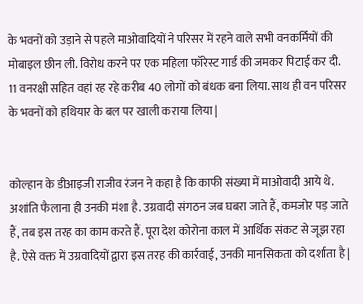के भवनों को उड़ाने से पहले माओवादियों ने परिसर में रहने वाले सभी वनकर्मियों की मोबाइल छीन ली. विरोध करने पर एक महिला फॉरेस्ट गार्ड की जमकर पिटाई कर दी. 11 वनरक्षी सहित वहां रह रहे करीब 40 लोगों को बंधक बना लिया. साथ ही वन परिसर के भवनों को हथियार के बल पर खाली कराया लिया |


कोल्हान के डीआइजी राजीव रंजन ने कहा है कि काफी संख्या में माओवादी आये थे. अशांति फैलाना ही उनकी मंशा है. उग्रवादी संगठन जब घबरा जाते हैं, कमजोर पड़ जाते हैं, तब इस तरह का काम करते हैं. पूरा देश कोरोना काल में आर्थिक संकट से जूझ रहा है. ऐसे वक्त में उग्रवादियों द्वारा इस तरह की कार्रवाई, उनकी मानसिकता को दर्शाता है |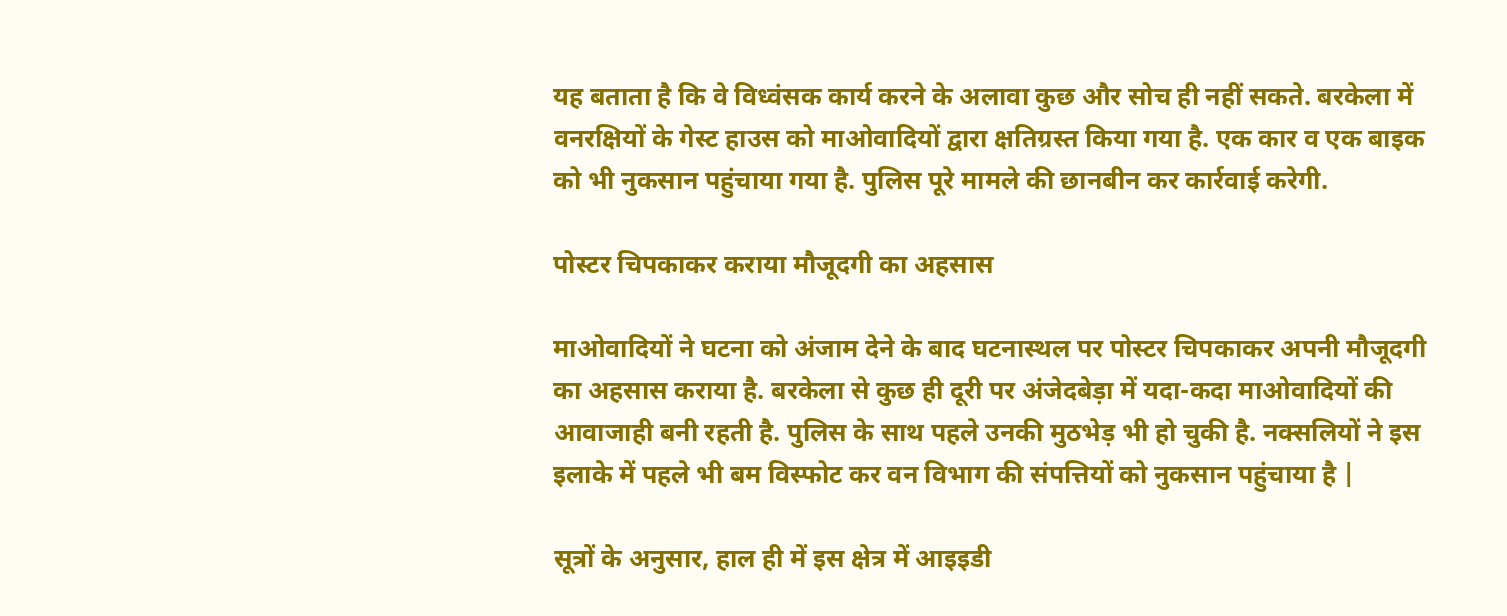यह बताता है कि वे विध्वंसक कार्य करने के अलावा कुछ और सोच ही नहीं सकते. बरकेला में वनरक्षियों के गेस्ट हाउस को माओवादियों द्वारा क्षतिग्रस्त किया गया है. एक कार व एक बाइक को भी नुकसान पहुंचाया गया है. पुलिस पूरे मामले की छानबीन कर कार्रवाई करेगी.

पोस्टर चिपकाकर कराया मौजूदगी का अहसास

माओवादियों ने घटना को अंजाम देने के बाद घटनास्थल पर पोस्टर चिपकाकर अपनी मौजूदगी का अहसास कराया है. बरकेला से कुछ ही दूरी पर अंजेदबेड़ा में यदा-कदा माओवादियों की आवाजाही बनी रहती है. पुलिस के साथ पहले उनकी मुठभेड़ भी हो चुकी है. नक्सलियों ने इस इलाके में पहले भी बम विस्फोट कर वन विभाग की संपत्तियों को नुकसान पहुंचाया है |

सूत्रों के अनुसार, हाल ही में इस क्षेत्र में आइइडी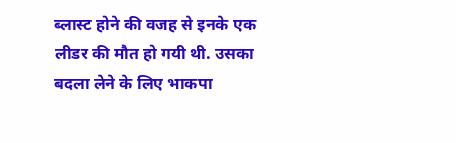ब्लास्ट होने की वजह से इनके एक लीडर की मौत हो गयी थी. उसका बदला लेने के लिए भाकपा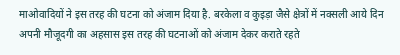माओवादियों ने इस तरह की घटना को अंजाम दिया है. बरकेला व कुइड़ा जैसे क्षेत्रों में नक्सली आये दिन अपनी मौजूदगी का अहसास इस तरह की घटनाओं को अंजाम देकर कराते रहते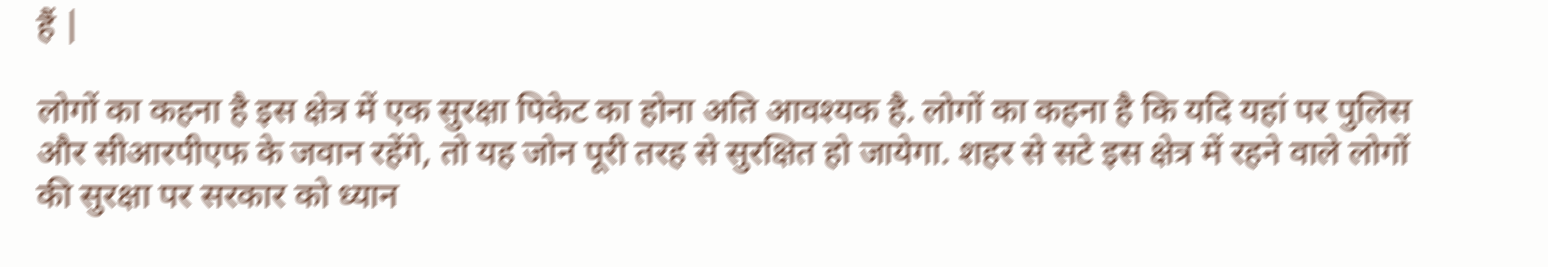हैं |

लोगों का कहना है इस क्षेत्र में एक सुरक्षा पिकेट का होना अति आवश्यक है. लोगों का कहना है कि यदि यहां पर पुलिस और सीआरपीएफ के जवान रहेंगे, तो यह जोन पूरी तरह से सुरक्षित हो जायेगा. शहर से सटे इस क्षेत्र में रहने वाले लोगों की सुरक्षा पर सरकार को ध्यान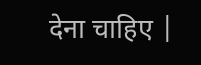देना चाहिए |